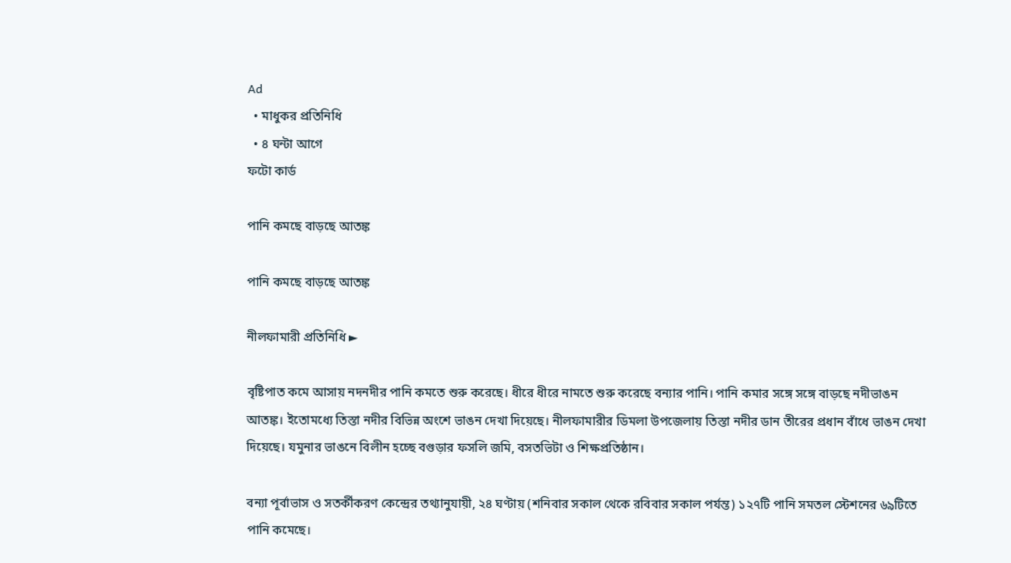Ad
  • মাধুকর প্রতিনিধি
  • ৪ ঘন্টা আগে
ফটো কার্ড

পানি কমছে বাড়ছে আতঙ্ক

পানি কমছে বাড়ছে আতঙ্ক

নীলফামারী প্রতিনিধি ►

বৃষ্টিপাত কমে আসায় নদনদীর পানি কমতে শুরু করেছে। ধীরে ধীরে নামতে শুরু করেছে বন্যার পানি। পানি কমার সঙ্গে সঙ্গে বাড়ছে নদীভাঙন আতঙ্ক। ইতোমধ্যে তিস্তা নদীর বিভিন্ন অংশে ভাঙন দেখা দিয়েছে। নীলফামারীর ডিমলা উপজেলায় তিস্তা নদীর ডান তীরের প্রধান বাঁধে ভাঙন দেখা দিয়েছে। যমুনার ভাঙনে বিলীন হচ্ছে বগুড়ার ফসলি জমি, বসতভিটা ও শিক্ষপ্রতিষ্ঠান।

বন্যা পূর্বাভাস ও সতর্কীকরণ কেন্দ্রের তথ্যানুযায়ী, ২৪ ঘণ্টায় (শনিবার সকাল থেকে রবিবার সকাল পর্যন্ত) ১২৭টি পানি সমতল স্টেশনের ৬৯টিতে পানি কমেছে।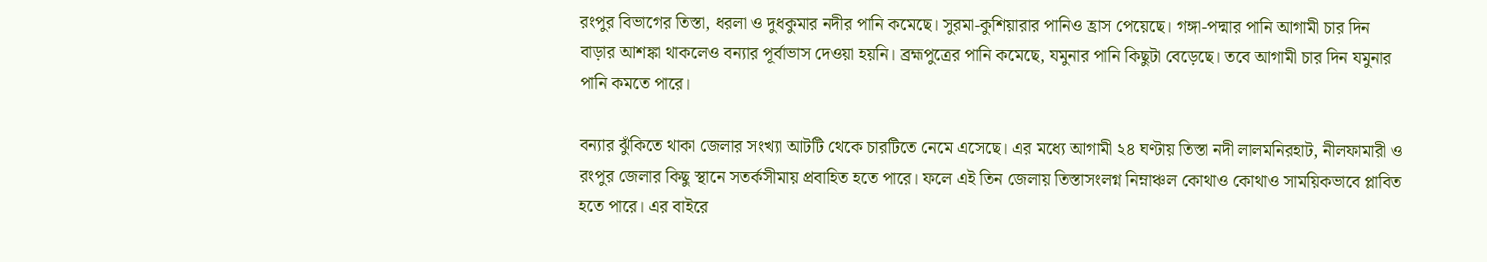রংপুর বিভাগের তিস্তা, ধরলা ও দুধকুমার নদীর পানি কমেছে। সুরমা-কুশিয়ারার পানিও হ্রাস পেয়েছে। গঙ্গা-পদ্মার পানি আগামী চার দিন বাড়ার আশঙ্কা থাকলেও বন্যার পূর্বাভাস দেওয়া হয়নি। ব্রহ্মপুত্রের পানি কমেছে, যমুনার পানি কিছুটা বেড়েছে। তবে আগামী চার দিন যমুনার পানি কমতে পারে।

বন্যার ঝুঁকিতে থাকা জেলার সংখ্যা আটটি থেকে চারটিতে নেমে এসেছে। এর মধ্যে আগামী ২৪ ঘণ্টায় তিস্তা নদী লালমনিরহাট, নীলফামারী ও রংপুর জেলার কিছু স্থানে সতর্কসীমায় প্রবাহিত হতে পারে। ফলে এই তিন জেলায় তিস্তাসংলগ্ন নিম্নাঞ্চল কোথাও কোথাও সাময়িকভাবে প্লাবিত হতে পারে। এর বাইরে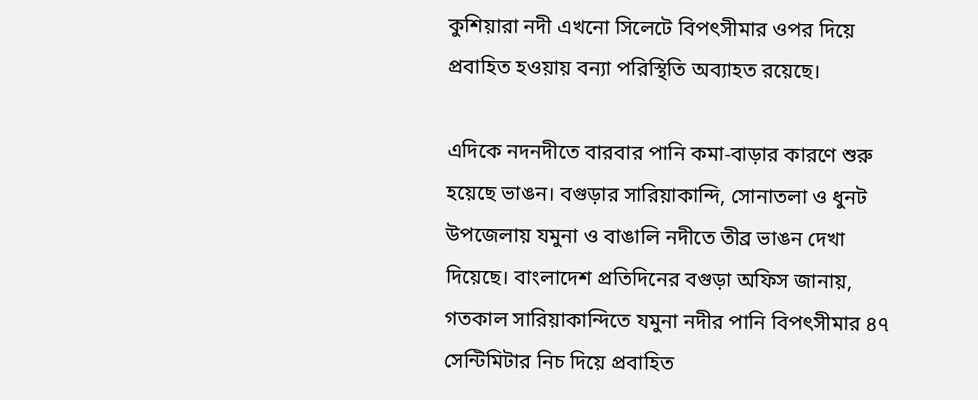কুশিয়ারা নদী এখনো সিলেটে বিপৎসীমার ওপর দিয়ে প্রবাহিত হওয়ায় বন্যা পরিস্থিতি অব্যাহত রয়েছে।

এদিকে নদনদীতে বারবার পানি কমা-বাড়ার কারণে শুরু হয়েছে ভাঙন। বগুড়ার সারিয়াকান্দি, সোনাতলা ও ধুনট উপজেলায় যমুনা ও বাঙালি নদীতে তীব্র ভাঙন দেখা দিয়েছে। বাংলাদেশ প্রতিদিনের বগুড়া অফিস জানায়, গতকাল সারিয়াকান্দিতে যমুনা নদীর পানি বিপৎসীমার ৪৭ সেন্টিমিটার নিচ দিয়ে প্রবাহিত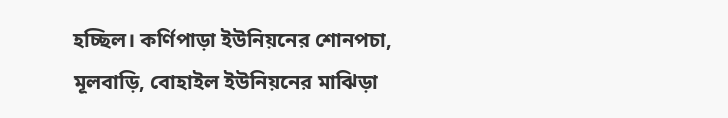হচ্ছিল। কর্ণিপাড়া ইউনিয়নের শোনপচা, মূলবাড়ি, বোহাইল ইউনিয়নের মাঝিড়া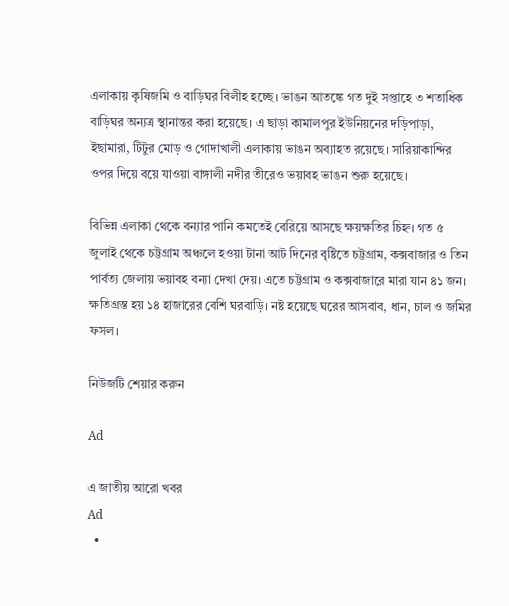এলাকায় কৃষিজমি ও বাড়িঘর বিলীহ হচ্ছে। ভাঙন আতঙ্কে গত দুই সপ্তাহে ৩ শতাধিক বাড়িঘর অন্যত্র স্থানান্তর করা হয়েছে। এ ছাড়া কামালপুর ইউনিয়নের দড়িপাড়া, ইছামারা, টিটুর মোড় ও গোদাখালী এলাকায় ভাঙন অব্যাহত রয়েছে। সারিয়াকান্দির ওপর দিয়ে বয়ে যাওয়া বাঙ্গালী নদীর তীরেও ভয়াবহ ভাঙন শুরু হয়েছে।

বিভিন্ন এলাকা থেকে বন্যার পানি কমতেই বেরিয়ে আসছে ক্ষয়ক্ষতির চিহ্ন। গত ৫ জুলাই থেকে চট্টগ্রাম অঞ্চলে হওয়া টানা আট দিনের বৃষ্টিতে চট্টগ্রাম, কক্সবাজার ও তিন পার্বত্য জেলায় ভয়াবহ বন্যা দেখা দেয়। এতে চট্টগ্রাম ও কক্সবাজারে মারা যান ৪১ জন। ক্ষতিগ্রস্ত হয় ১৪ হাজারের বেশি ঘরবাড়ি। নষ্ট হয়েছে ঘরের আসবাব, ধান, চাল ও জমির ফসল।

নিউজটি শেয়ার করুন

Ad

এ জাতীয় আরো খবর
Ad
  •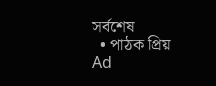সর্বশেষ
  • পাঠক প্রিয়
Ad